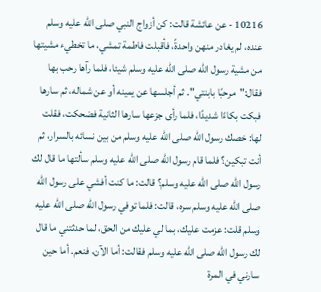10216 - عن عائشة قالت: كن أزواج النبي صلى الله عليه وسلم عنده، لم يغادر منهن واحدةً، فأقبلت فاطمة تمشي، ما تخطيء مشيتها من مشية رسول الله صلى الله عليه وسلم شيئا، فلما رآها رحب بها فقال:"مرحبًا بابنتي". ثم أجلسها عن يمينه أو عن شماله، ثم سارها فبكت بكاءًا شديدًا، فلما رأى جزعها سارها الثانية فضحكت، فقلت لها: خصك رسول الله صلى الله عليه وسلم من بين نسائه بالسرار، ثم أنت تبكين؟ فلما قام رسول الله صلى الله عليه وسلم سألتها ما قال لك رسول الله صلى الله عليه وسلم؟ قالت: ما كنت أفشي على رسول الله صلى الله عليه وسلم سره، قالت: فلما توفي رسول الله صلى الله عليه وسلم قلت: عزمت عليك، بما لي عليك من الحق، لما حدثتني ما قال لك رسول الله صلى الله عليه وسلم فقالت: أما الآن، فنعم. أما حين سارني في المرة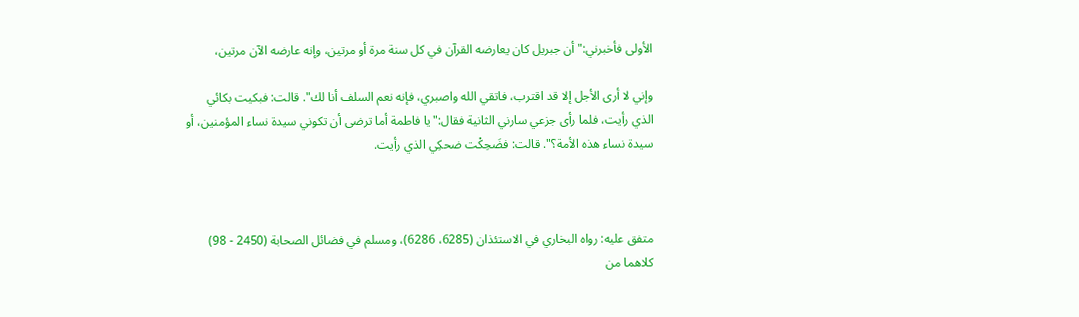الأولى فأخبرني:"أن جبريل كان يعارضه القرآن في كل سنة مرة أو مرتين، وإنه عارضه الآن مرتين،

وإني لا أرى الأجل إلا قد اقترب، فاتقي الله واصبري، فإنه نعم السلف أنا لك". قالت: فبكيت بكائي الذي رأيت، فلما رأى جزعي سارني الثانية فقال:"يا فاطمة أما ترضى أن تكوني سيدة نساء المؤمنين، أو سيدة نساء هذه الأمة؟". قالت: فضَحِكْت ضحكِي الذي رأيت.



متفق عليه: رواه البخاري في الاستئذان (6285، 6286)، ومسلم في فضائل الصحابة (2450 - 98) كلاهما من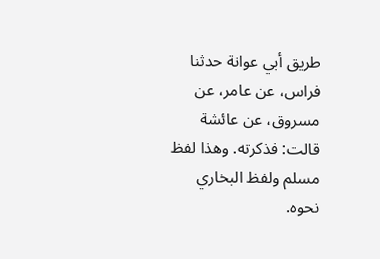طريق أبي عوانة حدثنا فراس، عن عامر، عن مسروق، عن عائشة قالت: فذكرته. وهذا لفظ مسلم ولفظ البخاري نحوه.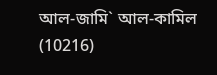আল-জামি` আল-কামিল (10216)